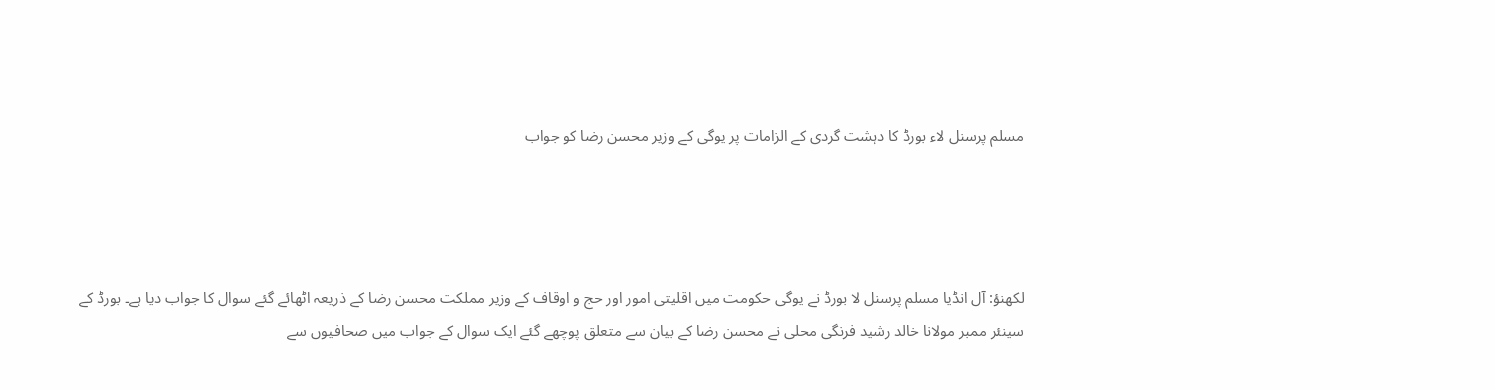مسلم پرسنل لاء بورڈ کا دہشت گردی کے الزامات پر یوگی کے وزیر محسن رضا کو جواب




لکھنؤ: آل انڈیا مسلم پرسنل لا بورڈ نے یوگی حکومت میں اقلیتی امور اور حج و اوقاف کے وزیر مملکت محسن رضا کے ذریعہ اٹھائے گئے سوال کا جواب دیا ہے۔ بورڈ کے سینئر ممبر مولانا خالد رشید فرنگی محلی نے محسن رضا کے بیان سے متعلق پوچھے گئے ایک سوال کے جواب میں صحافیوں سے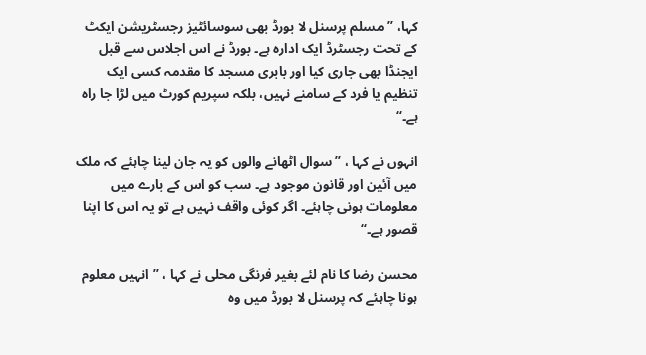کہا، ’’مسلم پرسنل لا بورڈ بھی سوسائٹیز رجسٹریشن ایکٹ کے تحت رجسٹرڈ ایک ادارہ ہے۔ بورڈ نے اس اجلاس سے قبل ایجنڈا بھی جاری کیا اور بابری مسجد کا مقدمہ کسی ایک تنظیم یا فرد کے سامنے نہیں، بلکہ سپریم کورٹ میں لڑا جا راہ ہے۔‘‘

انہوں نے کہا ، ’’سوال اٹھانے والوں کو یہ جان لینا چاہئے کہ ملک میں آئین اور قانون موجود ہے۔ سب کو اس کے بارے میں معلومات ہونی چاہئے۔ اگر کوئی واقف نہیں ہے تو یہ اس کا اپنا قصور ہے۔‘‘

محسن رضا کا نام لئے بغیر فرنگی محلی نے کہا ، ’’انہیں معلوم ہونا چاہئے کہ پرسنل لا بورڈ میں وہ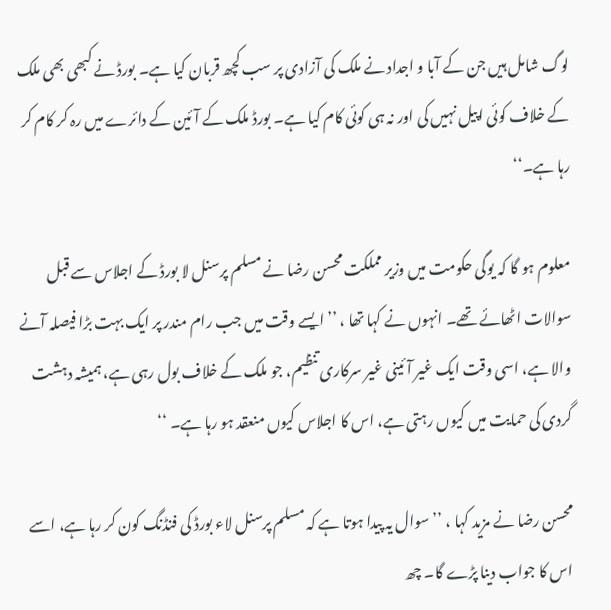لوگ شامل ہیں جن کے آبا و اجداد نے ملک کی آزادی پر سب کچھ قربان کیا ہے۔ بورڈ نے کبھی بھی ملک کے خلاف کوئی اپیل نہیں کی اور نہ ہی کوئی کام کیا ہے۔ بورڈ ملک کے آئین کے دائرے میں رہ کر کام کر رہا ہے۔‘‘

معلوم ہو گا کہ یوگی حکومت میں وزیر مملکت محسن رضا نے مسلم پرسنل لا بورڈ کے اجلاس سے قبل سوالات اٹھائے تھے۔ انہوں نے کہا تھا ، ’’ ایسے وقت میں جب رام مندر پر ایک بہت بڑا فیصلہ آنے والا ہے، اسی وقت ایک غیر آئینی غیر سرکاری تنظیم، جو ملک کے خلاف بول رہی ہے، ہمیشہ دہشت گردی کی حمایت میں کیوں رہتی ہے، اس کا اجلاس کیوں منعقد ہو رہا ہے۔ ‘‘

محسن رضا نے مزید کہا ، ’’ سوال یہ پیدا ہوتا ہے کہ مسلم پرسنل لاء بورڈ کی فنڈنگ کون کر رہا ہے، اسے اس کا جواب دینا پڑے گا۔ چھ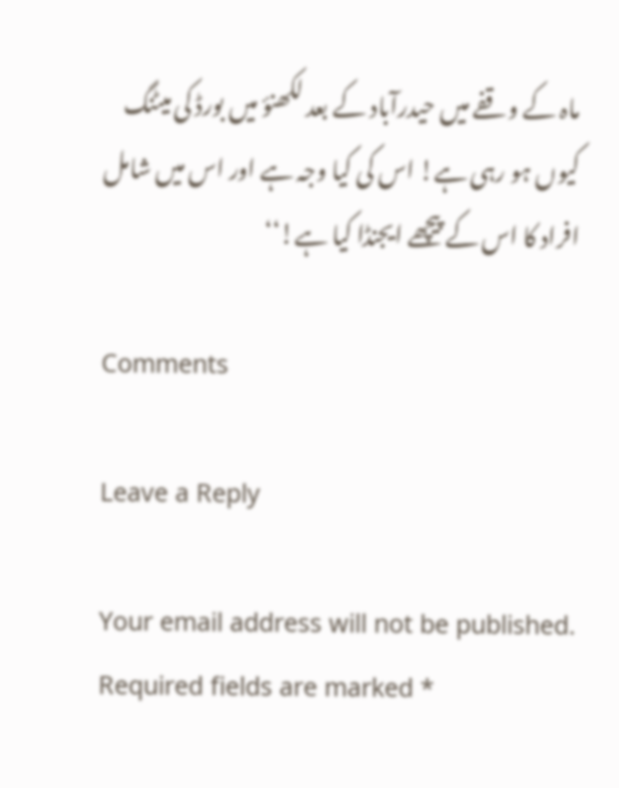ماہ کے وقفے میں حیدرآباد کے بعد لکھنؤ میں بورڈ کی میٹنگ کیوں ہو رہی ہے! اس کی کیا وجہ ہے اور اس میں شامل افراد کا اس کے پیچھے ایجنڈا کیا ہے!‘‘

Comments

Leave a Reply

Your email address will not be published. Required fields are marked *